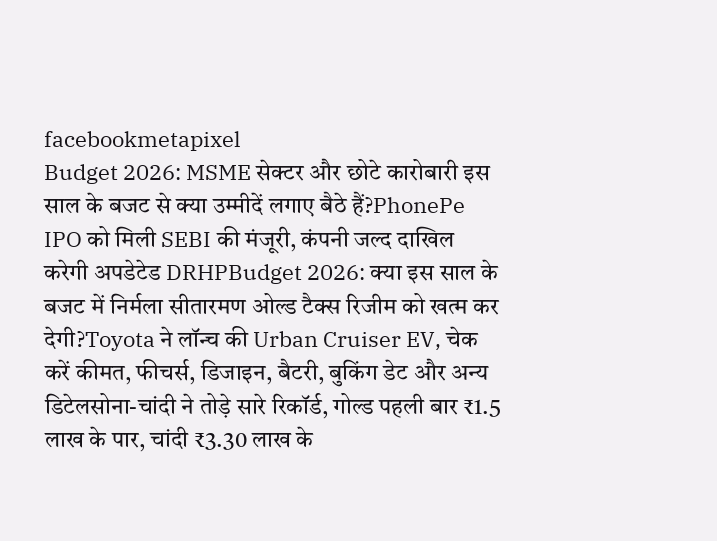facebookmetapixel
Budget 2026: MSME सेक्टर और छोटे कारोबारी इस साल के बजट से क्या उम्मीदें लगाए बैठे हैं?PhonePe IPO को मिली SEBI की मंजूरी, कंपनी जल्द दाखिल करेगी अपडेटेड DRHPBudget 2026: क्या इस साल के बजट में निर्मला सीतारमण ओल्ड टैक्स रिजीम को खत्म कर देगी?Toyota ने लॉन्च की Urban Cruiser EV, चेक करें कीमत, फीचर्स, डिजाइन, बैटरी, बुकिंग डेट और अन्य डिटेलसोना-चांदी ने तोड़े सारे रिकॉर्ड, गोल्ड पहली बार ₹1.5 लाख के पार, चांदी ₹3.30 लाख के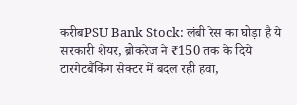करीबPSU Bank Stock: लंबी रेस का घोड़ा है ये सरकारी शेयर, ब्रोकरेज ने ₹150 तक के दिये टारगेटबैंकिंग सेक्टर में बदल रही हवा,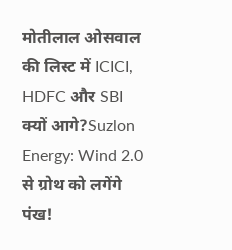मोतीलाल ओसवाल की लिस्ट में ICICI, HDFC और SBI क्यों आगे?Suzlon Energy: Wind 2.0 से ग्रोथ को लगेंगे पंख!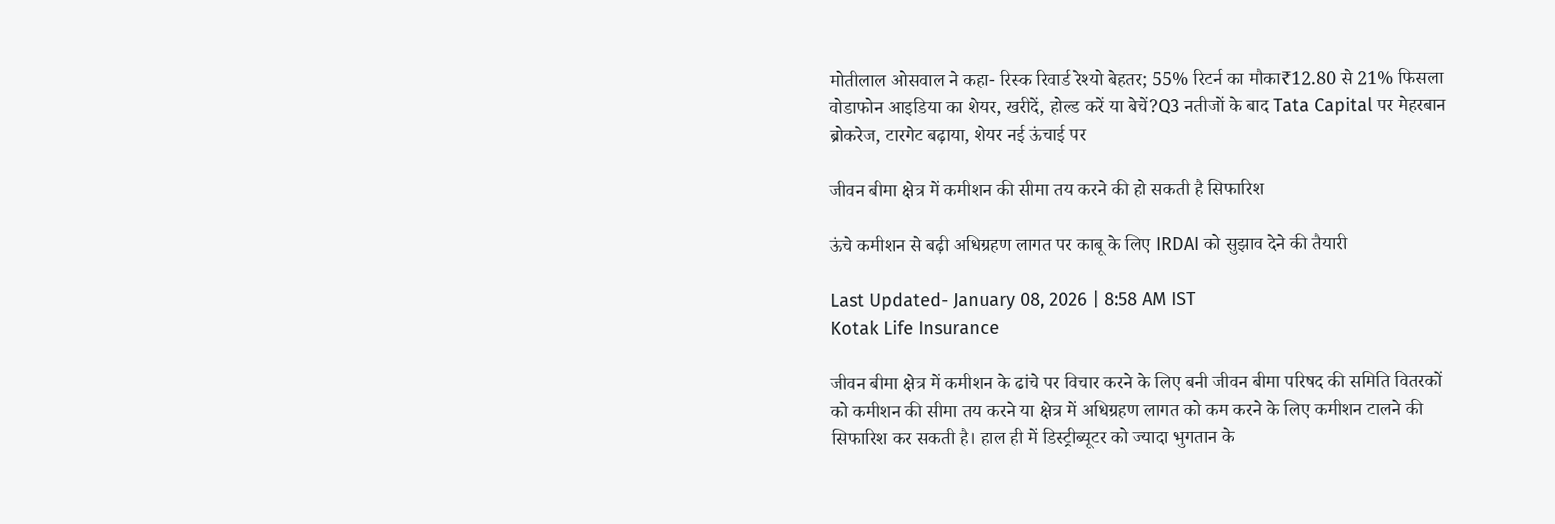मोतीलाल ओसवाल ने कहा- रिस्क रिवार्ड रेश्यो बेहतर; 55% रिटर्न का मौका₹12.80 से 21% फिसला वोडाफोन आइडिया का शेयर, खरीदें, होल्ड करें या बेचें?Q3 नतीजों के बाद Tata Capital पर मेहरबान ब्रोकरेज, टारगेट बढ़ाया, शेयर नई ऊंचाई पर

जीवन बीमा क्षेत्र में कमीशन की सीमा तय करने की हो सकती है सिफारिश

ऊंचे कमीशन से बढ़ी अधिग्रहण लागत पर काबू के लिए IRDAI को सुझाव देने की तैयारी

Last Updated- January 08, 2026 | 8:58 AM IST
Kotak Life Insurance

जीवन बीमा क्षेत्र में कमीशन के ढांचे पर विचार करने के लिए बनी जीवन बीमा परिषद की समिति वितरकों को कमीशन की सीमा तय करने या क्षेत्र में अधिग्रहण लागत को कम करने के लिए कमीशन टालने की सिफारिश कर सकती है। हाल ही में डिस्ट्रीब्यूटर को ज्यादा भुगतान के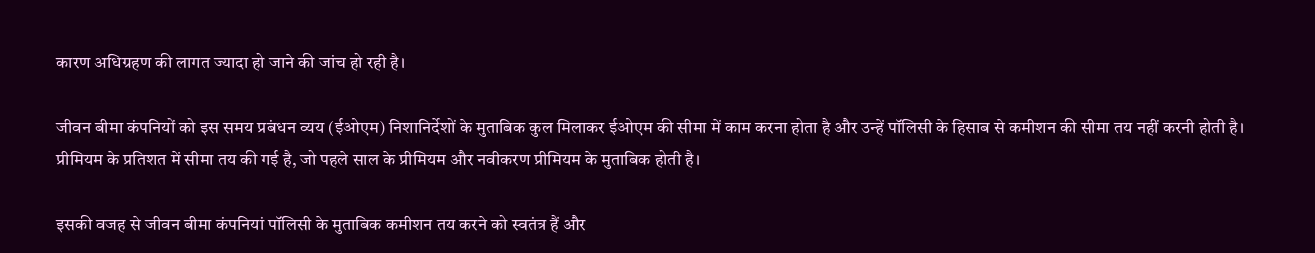कारण अधिग्रहण की लागत ज्यादा हो जाने की जांच हो रही है।

जीवन बीमा कंपनियों को इस समय प्रबंधन व्यय (ईओएम) निशानिर्देशों के मुताबिक कुल मिलाकर ईओएम की सीमा में काम करना होता है और उन्हें पॉलिसी के हिसाब से कमीशन की सीमा तय नहीं करनी होती है। प्रीमियम के प्रतिशत में सीमा तय की गई है, जो पहले साल के प्रीमियम और नवीकरण प्रीमियम के मुताबिक होती है।

इसकी वजह से जीवन बीमा कंपनियां पॉलिसी के मुताबिक कमीशन तय करने को स्वतंत्र हैं और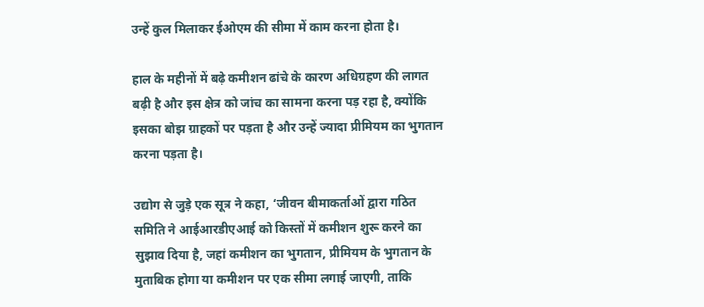उन्हें कुल मिलाकर ईओएम की सीमा में काम करना होता है।

हाल के महीनों में बढ़े कमीशन ढांचे के कारण अधिग्रहण की लागत बढ़ी है और इस क्षेत्र को जांच का सामना करना पड़ रहा है, क्योंकि इसका बोझ ग्राहकों पर पड़ता है और उन्हें ज्यादा प्रीमियम का भुगतान करना पड़ता है।

उद्योग से जुड़े एक सूत्र ने कहा, ‘जीवन बीमाकर्ताओं द्वारा गठित समिति ने आईआरडीएआई को किस्तों में कमीशन शुरू करने का सुझाव दिया है, जहां कमीशन का भुगतान, प्रीमियम के भुगतान के मुताबिक होगा या कमीशन पर एक सीमा लगाई जाएगी, ताकि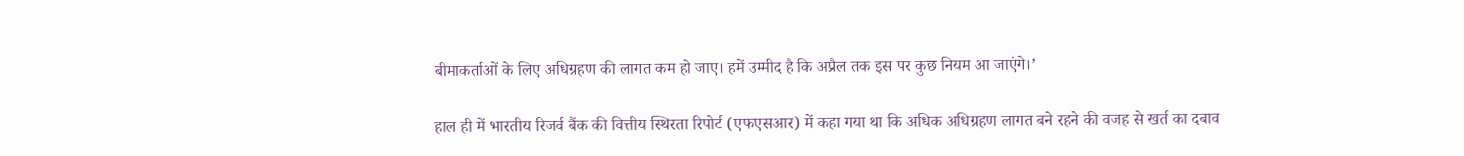बीमाकर्ताओं के लिए अधिग्रहण की लागत कम हो जाए। हमें उम्मीद है कि अप्रैल तक इस पर कुछ नियम आ जाएंगे।’

हाल ही में भारतीय रिजर्व बैंक की वित्तीय स्थिरता रिपोर्ट (एफएसआर) में कहा गया था कि अधिक अधिग्रहण लागत बने रहने की वजह से खर्त का दबाव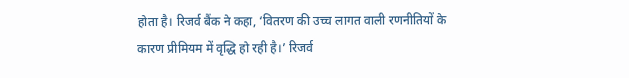होता है। रिजर्व बैंक ने कहा, ‘वितरण की उच्च लागत वाली रणनीतियों के कारण प्रीमियम में वृद्धि हो रही है।’ रिजर्व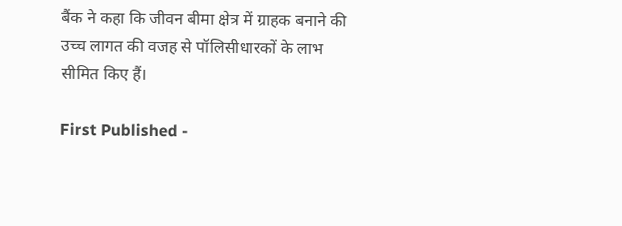बैंक ने कहा कि जीवन बीमा क्षेत्र में ग्राहक बनाने की उच्च लागत की वजह से पॉलिसीधारकों के लाभ सीमित किए हैं।

First Published -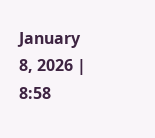January 8, 2026 | 8:58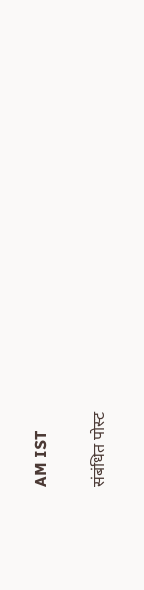AM IST

संबंधित पोस्ट